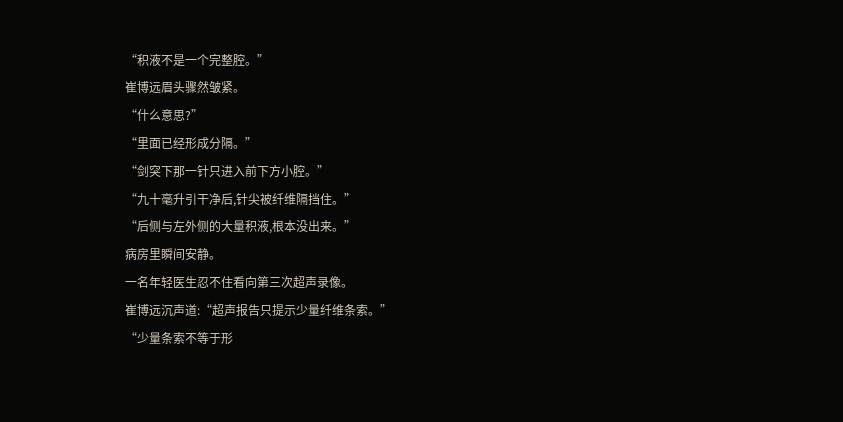“积液不是一个完整腔。”
崔博远眉头骤然皱紧。
“什么意思?”
“里面已经形成分隔。”
“剑突下那一针只进入前下方小腔。”
“九十毫升引干净后,针尖被纤维隔挡住。”
“后侧与左外侧的大量积液,根本没出来。”
病房里瞬间安静。
一名年轻医生忍不住看向第三次超声录像。
崔博远沉声道:“超声报告只提示少量纤维条索。”
“少量条索不等于形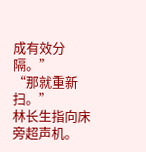成有效分隔。”
“那就重新扫。”
林长生指向床旁超声机。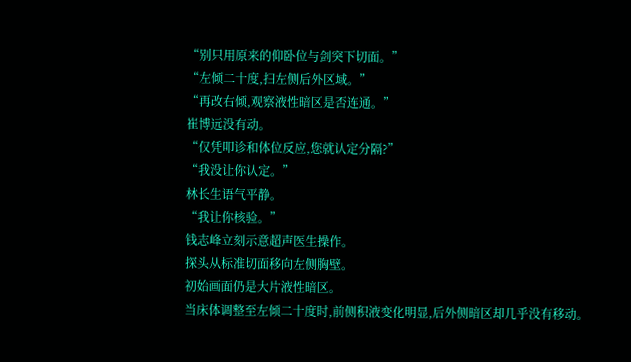“别只用原来的仰卧位与剑突下切面。”
“左倾二十度,扫左侧后外区域。”
“再改右倾,观察液性暗区是否连通。”
崔博远没有动。
“仅凭叩诊和体位反应,您就认定分隔?”
“我没让你认定。”
林长生语气平静。
“我让你核验。”
钱志峰立刻示意超声医生操作。
探头从标准切面移向左侧胸壁。
初始画面仍是大片液性暗区。
当床体调整至左倾二十度时,前侧积液变化明显,后外侧暗区却几乎没有移动。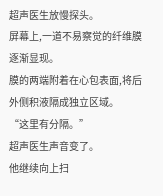超声医生放慢探头。
屏幕上,一道不易察觉的纤维膜逐渐显现。
膜的两端附着在心包表面,将后外侧积液隔成独立区域。
“这里有分隔。”
超声医生声音变了。
他继续向上扫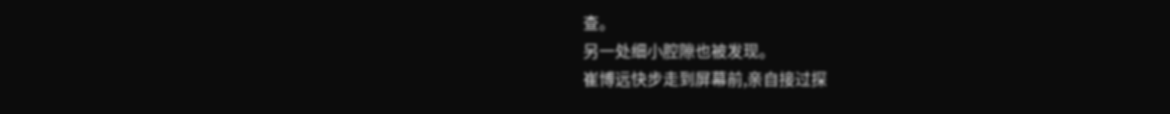查。
另一处细小腔隙也被发现。
崔博远快步走到屏幕前,亲自接过探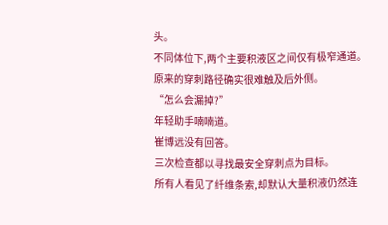头。
不同体位下,两个主要积液区之间仅有极窄通道。
原来的穿刺路径确实很难触及后外侧。
“怎么会漏掉?”
年轻助手喃喃道。
崔博远没有回答。
三次检查都以寻找最安全穿刺点为目标。
所有人看见了纤维条索,却默认大量积液仍然连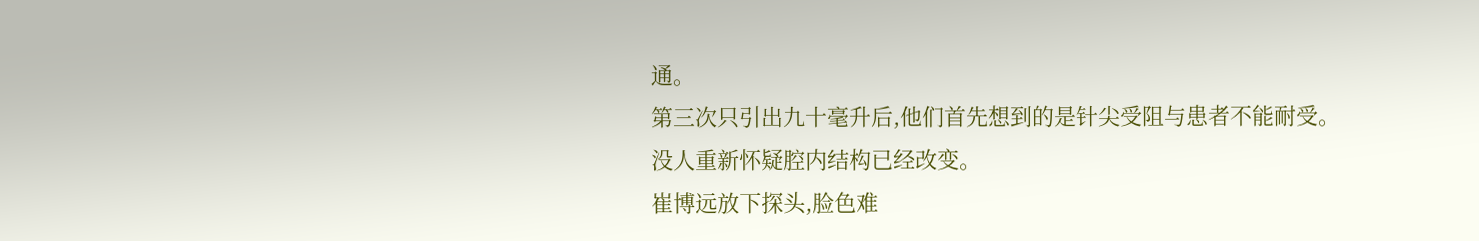通。
第三次只引出九十毫升后,他们首先想到的是针尖受阻与患者不能耐受。
没人重新怀疑腔内结构已经改变。
崔博远放下探头,脸色难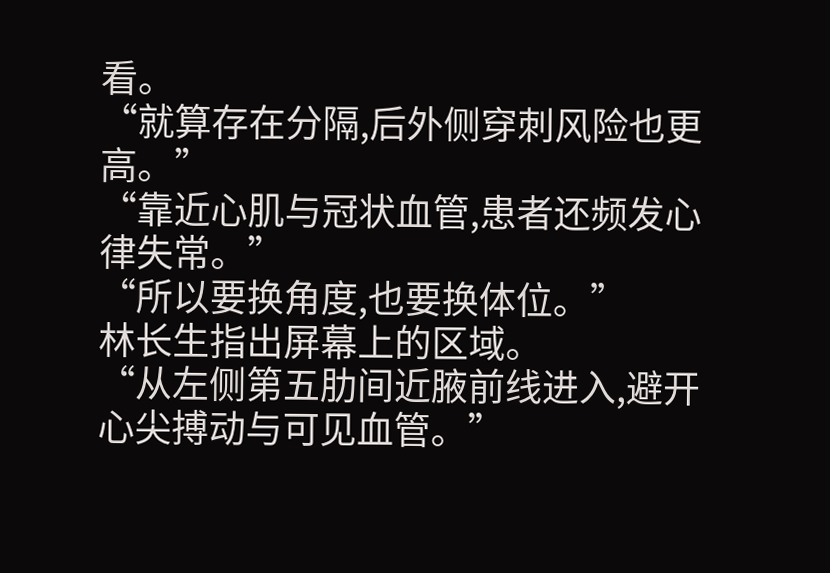看。
“就算存在分隔,后外侧穿刺风险也更高。”
“靠近心肌与冠状血管,患者还频发心律失常。”
“所以要换角度,也要换体位。”
林长生指出屏幕上的区域。
“从左侧第五肋间近腋前线进入,避开心尖搏动与可见血管。”